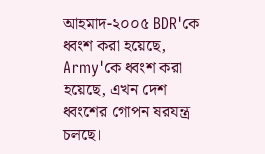আহমাদ-২০০৫ BDR'কে ধ্বংশ করা হয়েছে, Army'কে ধ্বংশ করা হয়েছে, এখন দেশ ধ্বংশের গোপন ষরযন্ত্র চলছে।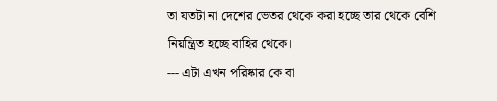তা যতটা না দেশের ভেতর থেকে করা হচ্ছে তার থেকে বেশি নিয়ন্ত্রিত হচ্ছে বাহির থেকে।
--- এটা এখন পরিষ্কার কে বা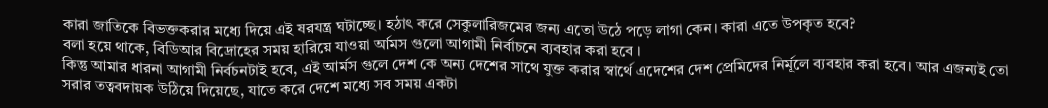কারা জাতিকে বিভক্তকরার মধ্যে দিয়ে এই ষরযন্ত্র ঘটাচ্ছে। হঠাৎ করে সেকুলারিজমের জন্য এতো উঠে পড়ে লাগা কেন। কারা এতে উপকৃত হবে?
বলা হয়ে থাকে, বিডিআর বিদ্রোহের সময় হারিয়ে যাওয়া র্আমস গুলো আগামী নির্বাচনে ব্যবহার করা হবে ।
কিন্তু আমার ধারনা আগামী নির্বচনটাই হবে, এই আর্মস গুলে দেশ কে অন্য দেশের সাথে যুক্ত করার স্বার্থে এদেশের দেশ প্রেমিদের নির্মূলে ব্যবহার করা হবে। আর এজন্যই তো সরার তত্ববদায়ক উঠিয়ে দিয়েছে, যাতে করে দেশে মধ্যে সব সময় একটা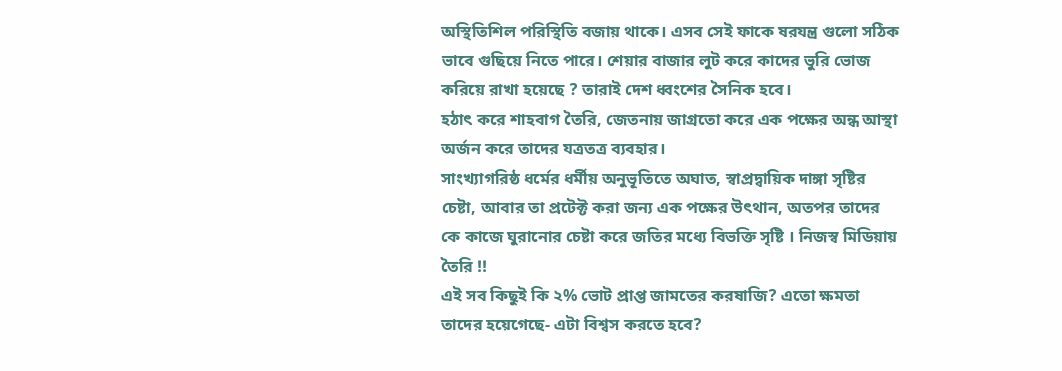অস্থিতিশিল পরিস্থিতি বজায় থাকে। এসব সেই ফাকে ষরযন্ত্র গুলো সঠিক ভাবে গুছিয়ে নিতে পারে। শেয়ার বাজার লুট করে কাদের ভুরি ভোজ করিয়ে রাখা হয়েছে ? তারাই দেশ ধ্বংশের সৈনিক হবে।
হঠাৎ করে শাহবাগ তৈরি, জেতনায় জাগ্রতো করে এক পক্ষের অন্ধ আস্থা অর্জন করে তাদের যত্রতত্র ব্যবহার।
সাংখ্যাগরিষ্ঠ ধর্মের ধর্মীয় অনুভূতিতে অঘাত, স্বাপ্রদ্বায়িক দাঙ্গা সৃষ্টির চেষ্টা, আবার তা প্রটেক্ট করা জন্য এক পক্ষের উৎথান, অতপর তাদের কে কাজে ঘুরানোর চেষ্টা করে জতির মধ্যে বিভক্তি সৃষ্টি । নিজস্ব মিডিয়ায় তৈরি !!
এই সব কিছুই কি ২% ভোট প্রাপ্ত জামতের করষাজি? এতো ক্ষমতা তাদের হয়েগেছে- এটা বিশ্বস করতে হবে?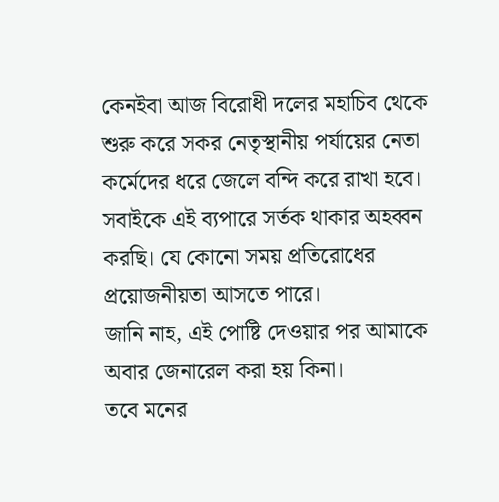কেনইবা আজ বিরোধী দলের মহাচিব থেকে শুরু করে সকর নেতৃস্থানীয় পর্যায়ের নেতা কর্মেদের ধরে জেলে বন্দি করে রাখা হবে।
সবাইকে এই ব্যপারে সর্তক থাকার অহব্বন করছি। যে কোনো সময় প্রতিরোধের প্রয়োজনীয়তা আসতে পারে।
জানি নাহ, এই পোষ্টি দেওয়ার পর আমাকে অবার জেনারেল করা হয় কিনা।
তবে মনের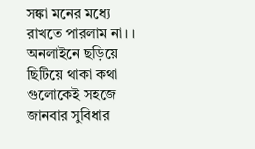সঙ্কা মনের মধ্যে রাখতে পারলাম না। ।
অনলাইনে ছড়িয়ে ছিটিয়ে থাকা কথা গুলোকেই সহজে জানবার সুবিধার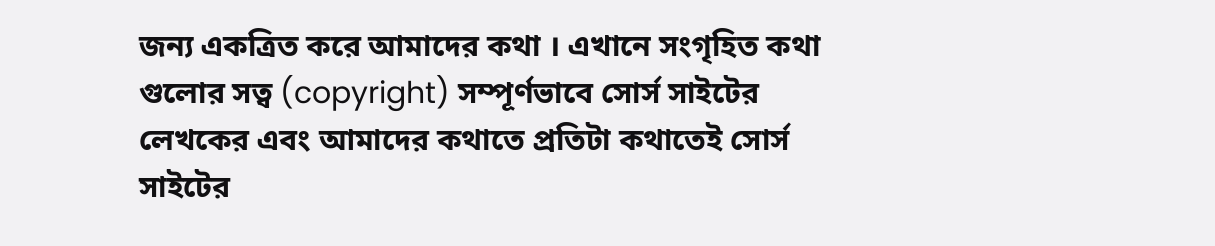জন্য একত্রিত করে আমাদের কথা । এখানে সংগৃহিত কথা গুলোর সত্ব (copyright) সম্পূর্ণভাবে সোর্স সাইটের লেখকের এবং আমাদের কথাতে প্রতিটা কথাতেই সোর্স সাইটের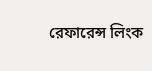রেফারেন্স লিংক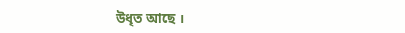উধৃত আছে ।